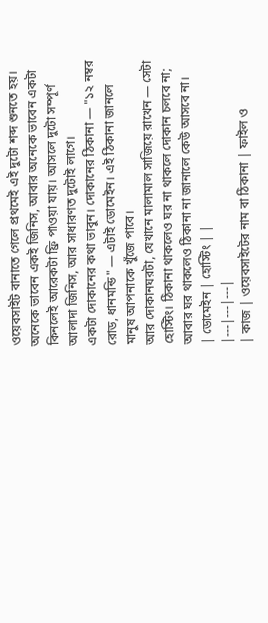ওয়েবসাইট বানাতে গেলে প্রথমেই এই দুটো শব্দ শুনতে হয়। অনেকে ভাবেন একই জিনিস, আবার অনেকে ভাবেন একটা কিনলেই আরেকটা ফ্রি পাওয়া যায়। আসলে দুটো সম্পূর্ণ আলাদা জিনিস, আর সাধারণত দুটোই লাগে।
একটা দোকানের কথা ভাবুন। দোকানের ঠিকানা — "১২ নম্বর রোড, ধানমন্ডি" — এটাই ডোমেইন। এই ঠিকানা জানলে মানুষ আপনাকে খুঁজে পাবে।
আর দোকানঘরটা, যেখানে মালামাল সাজিয়ে রাখেন — সেটা হোস্টিং। ঠিকানা থাকলেও ঘর না থাকলে দোকান চলবে না; আবার ঘর থাকলেও ঠিকানা না জানালে কেউ আসবে না।
| ডোমেইন | হোস্টিং | |
|---|---|---|
| কাজ | ওয়েবসাইটের নাম বা ঠিকানা | ফাইল ও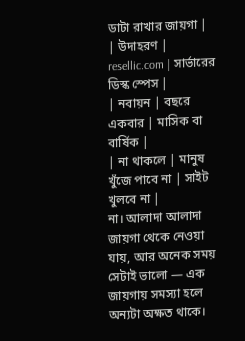ডাটা রাখার জায়গা |
| উদাহরণ | resellic.com | সার্ভারের ডিস্ক স্পেস |
| নবায়ন | বছরে একবার | মাসিক বা বার্ষিক |
| না থাকলে | মানুষ খুঁজে পাবে না | সাইট খুলবে না |
না। আলাদা আলাদা জায়গা থেকে নেওয়া যায়, আর অনেক সময় সেটাই ভালো — এক জায়গায় সমস্যা হলে অন্যটা অক্ষত থাকে।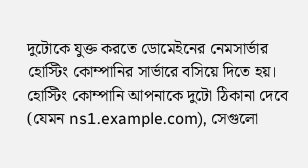দুটোকে যুক্ত করতে ডোমেইনের নেমসার্ভার হোস্টিং কোম্পানির সার্ভারে বসিয়ে দিতে হয়। হোস্টিং কোম্পানি আপনাকে দুটো ঠিকানা দেবে (যেমন ns1.example.com), সেগুলো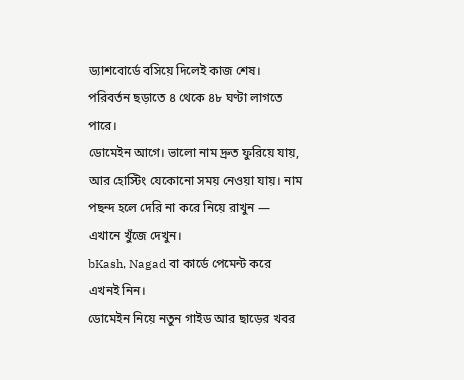ড্যাশবোর্ডে বসিয়ে দিলেই কাজ শেষ। পরিবর্তন ছড়াতে ৪ থেকে ৪৮ ঘণ্টা লাগতে পারে।
ডোমেইন আগে। ভালো নাম দ্রুত ফুরিয়ে যায়, আর হোস্টিং যেকোনো সময় নেওয়া যায়। নাম পছন্দ হলে দেরি না করে নিয়ে রাখুন — এখানে খুঁজে দেখুন।
bKash, Nagad বা কার্ডে পেমেন্ট করে এখনই নিন।
ডোমেইন নিয়ে নতুন গাইড আর ছাড়ের খবর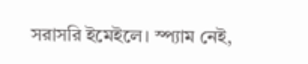সরাসরি ইমেইলে। স্প্যাম নেই,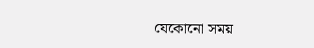যেকোনো সময়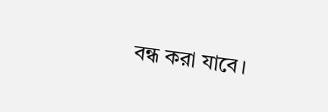বন্ধ করা যাবে।